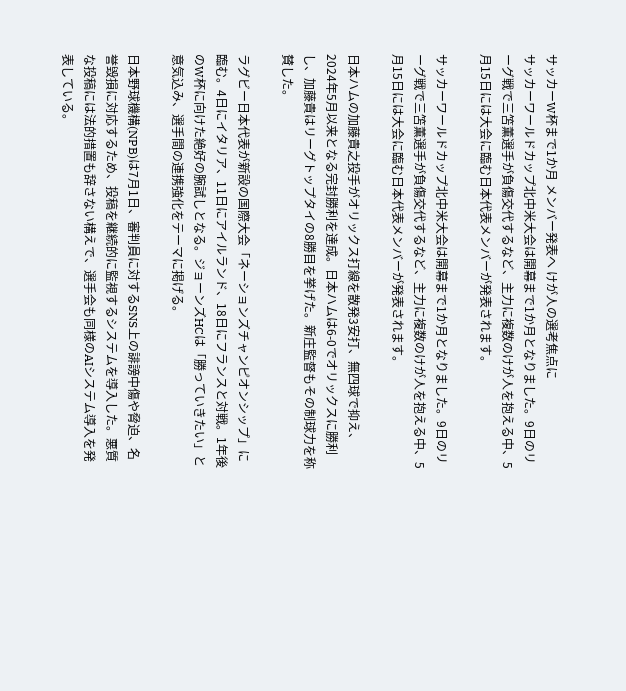サッカーW杯まで1か月 メンバー発表へ けが人の選考焦点に
サッカーワールドカップ北中米大会は開幕まで1か月となりました。9日のリーグ戦で三笘薫選手が負傷交代するなど、主力に複数のけが人を抱える中、5月15日には大会に臨む日本代表メンバーが発表されます。

サッカーワールドカップ北中米大会は開幕まで1か月となりました。9日のリーグ戦で三笘薫選手が負傷交代するなど、主力に複数のけが人を抱える中、5月15日には大会に臨む日本代表メンバーが発表されます。

日本ハムの加藤貴之投手がオリックス打線を散発3安打、無四球で抑え、2024年5月以来となる完封勝利を達成。日本ハムは6-0でオリックスに勝利し、加藤貴はリーグトップタイの8勝目を挙げた。新庄監督もその制球力を称賛した。

ラグビー日本代表が新設の国際大会「ネーションズチャンピオンシップ」に臨む。4日にイタリア、11日にアイルランド、18日にフランスと対戦。1年後のW杯に向けた絶好の腕試しとなる。ジョーンズHCは「勝っていきたい」と意気込み、選手間の連携強化をテーマに掲げる。

日本野球機構(NPB)は7月1日、審判員に対するSNS上の誹謗中傷や脅迫、名誉毀損に対応するため、投稿を継続的に監視するシステムを導入した。悪質な投稿には法的措置も辞さない構えで、選手会も同様のAIシステム導入を発表している。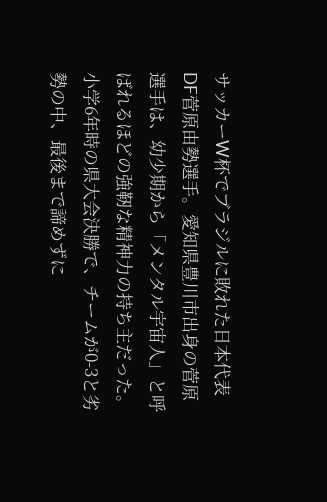サッカーW杯でブラジルに敗れた日本代表DF菅原由勢選手。愛知県豊川市出身の菅原選手は、幼少期から「メンタル宇宙人」と呼ばれるほどの強靭な精神力の持ち主だった。小学6年時の県大会決勝で、チームが0-3と劣勢の中、最後まで諦めずに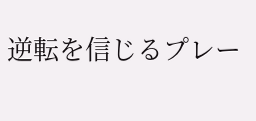逆転を信じるプレー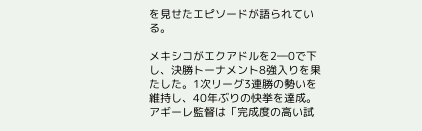を見せたエピソードが語られている。

メキシコがエクアドルを2―0で下し、決勝トーナメント8強入りを果たした。1次リーグ3連勝の勢いを維持し、40年ぶりの快挙を達成。アギーレ監督は「完成度の高い試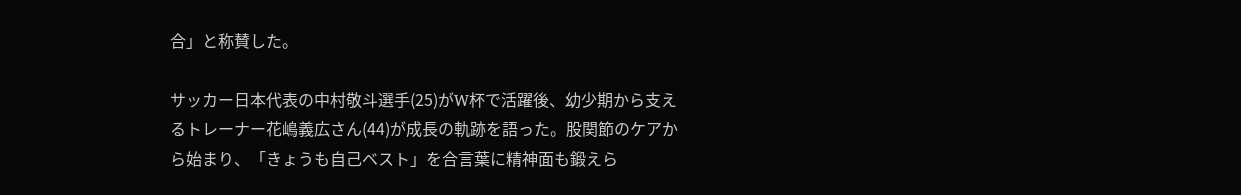合」と称賛した。

サッカー日本代表の中村敬斗選手(25)がW杯で活躍後、幼少期から支えるトレーナー花嶋義広さん(44)が成長の軌跡を語った。股関節のケアから始まり、「きょうも自己ベスト」を合言葉に精神面も鍛えら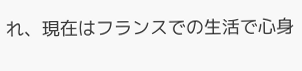れ、現在はフランスでの生活で心身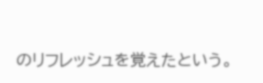のリフレッシュを覚えたという。